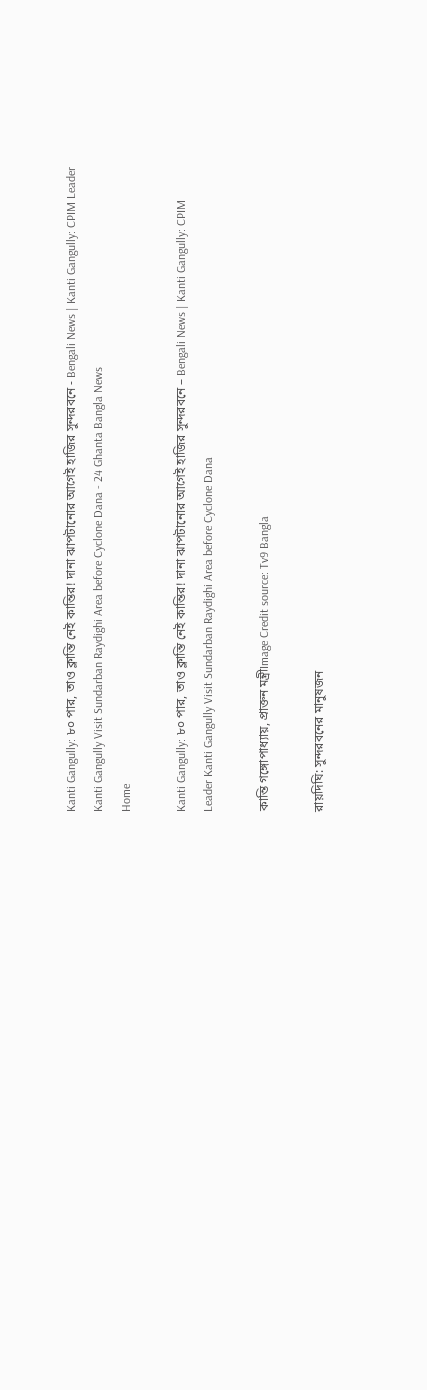Kanti Gangully: ৮০ পার, তাও ক্লান্তি নেই কান্তির! দানা ঝাপটানোর আগেই হাজির সুন্দরবনে - Bengali News | Kanti Gangully: CPIM Leader Kanti Gangully Visit Sundarban Raydighi Area before Cyclone Dana - 24 Ghanta Bangla News
Home

Kanti Gangully: ৮০ পার, তাও ক্লান্তি নেই কান্তির! দানা ঝাপটানোর আগেই হাজির সুন্দরবনে – Bengali News | Kanti Gangully: CPIM Leader Kanti Gangully Visit Sundarban Raydighi Area before Cyclone Dana

কান্তি গঙ্গোপাধ্যায়, প্রাক্তন মন্ত্রীImage Credit source: Tv9 Bangla

রায়দিঘি: সুন্দরবনের মানুষজন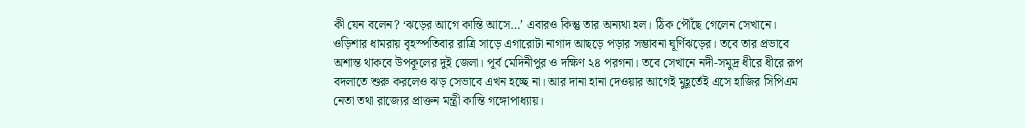কী যেন বলেন? ‘ঝড়ের আগে কান্তি আসে…’ এবারও কিন্তু তার অন্যথা হল। ঠিক পৌঁছে গেলেন সেখানে। ওড়িশার ধামরায় বৃহস্পতিবার রাত্রি সাড়ে এগারোটা নাগাদ আছড়ে পড়ার সম্ভাবনা ঘূর্ণিঝড়ের। তবে তার প্রভাবে অশান্ত থাকবে উপকূলের দুই জেলা। পূর্ব মেদিনীপুর ও দক্ষিণ ২৪ পরগনা। তবে সেখানে নদী-সমুদ্র ধীরে ধীরে রূপ বদলাতে শুরু করলেও ঝড় সেভাবে এখন হচ্ছে না। আর দানা হানা দেওয়ার আগেই মুহূর্তেই এসে হাজির সিপিএম নেতা তথা রাজ্যের প্রাক্তন মন্ত্রী কান্তি গঙ্গোপাধ্যায়।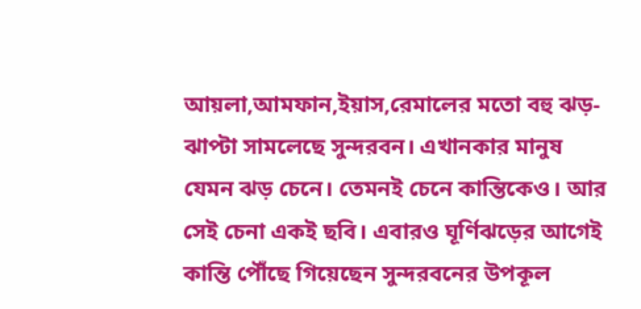আয়লা,আমফান,ইয়াস,রেমালের মতো বহু ঝড়-ঝাপ্টা সামলেছে সুন্দরবন। এখানকার মানুষ যেমন ঝড় চেনে। তেমনই চেনে কান্তিকেও। আর সেই চেনা একই ছবি। এবারও ঘূর্ণিঝড়ের আগেই কান্তি পৌঁছে গিয়েছেন সুন্দরবনের উপকূল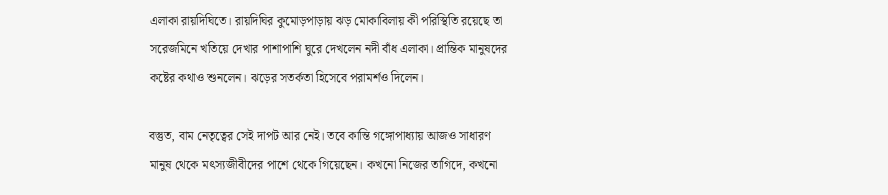এলাকা রায়দিঘিতে। রায়দিঘির কুমোড়পাড়ায় ঝড় মোকাবিলায় কী পরিস্থিতি রয়েছে তা সরেজমিনে খতিয়ে দেখার পাশাপাশি ঘুরে দেখলেন নদী বাঁধ এলাকা। প্রান্তিক মানুষদের কষ্টের কথাও শুনলেন। ঝড়ের সতর্কতা হিসেবে পরামর্শও দিলেন।

বস্তুত, বাম নেতৃত্বের সেই দাপট আর নেই। তবে কান্তি গঙ্গোপাধ্যায় আজও সাধারণ মানুষ থেকে মৎস্যজীবীদের পাশে থেকে গিয়েছেন। কখনো নিজের তাগিদে, কখনো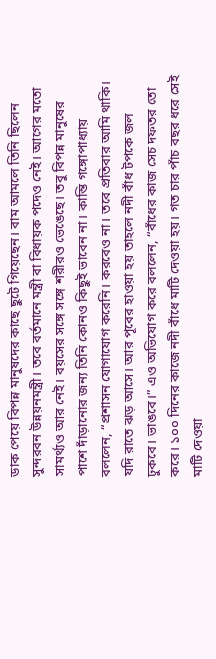ডাক পেয়ে বিপন্ন মানুষদের কাছে ছুটে গিয়েছেন। বাম আমলে তিনি ছিলেন সুন্দরবন উন্নয়নমন্ত্রী। তবে বর্তমানে মন্ত্রী বা বিধায়ক পদেও নেই। আগের মতো সামর্থ্যও আর নেই। বয়সের সঙ্গে সঙ্গে শরীরও ভেঙেছে। তবু বিপন্ন মানুষের পাশে দাঁড়ানোর জন্য তিনি কোনও কিছুই ভাবেন না। কান্তি গঙ্গোপাধ্যায় বললেন, “প্রশাসন যোগাযোগ করেনি। করবেও না। তবে প্রতিবার আমি থাকি। যদি রাতে ঝড় আসে। আর পূবের হাওয়া হয় তাহলে নদী বাঁধ টপকে জল ঢুকবে। ভাঙবে।” এও অভিযোগ করে বললেন, “বাঁধের কাজ সেচ দফতর তো করে। ১০০ দিনের কাজে নদী বাঁধে মাটি দেওয়া হয়। গত চার পাঁচ বছর ধরে সেই মাটি দেওয়া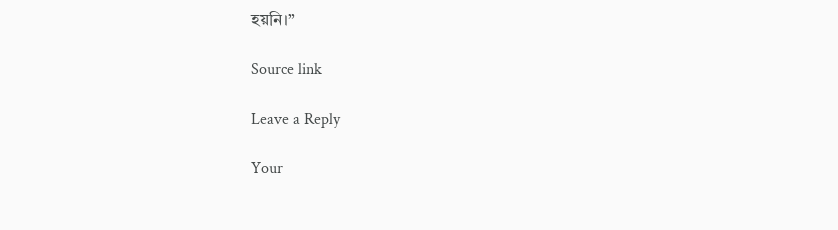হয়নি।”

Source link

Leave a Reply

Your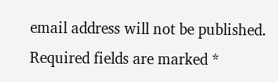email address will not be published. Required fields are marked *